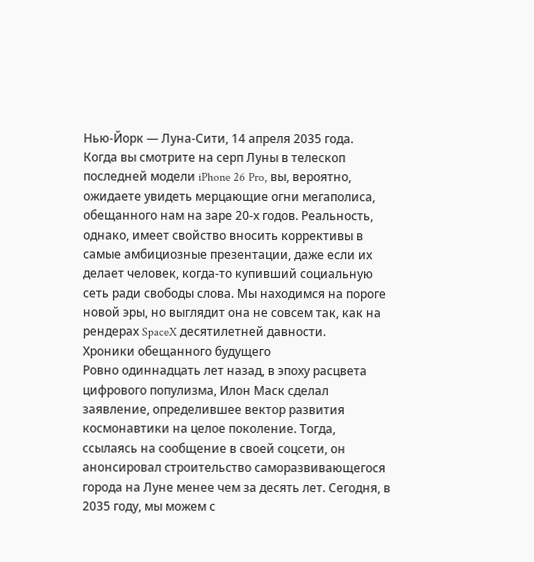Нью-Йорк — Луна-Сити, 14 апреля 2035 года.
Когда вы смотрите на серп Луны в телескоп последней модели iPhone 26 Pro, вы, вероятно, ожидаете увидеть мерцающие огни мегаполиса, обещанного нам на заре 20-х годов. Реальность, однако, имеет свойство вносить коррективы в самые амбициозные презентации, даже если их делает человек, когда-то купивший социальную сеть ради свободы слова. Мы находимся на пороге новой эры, но выглядит она не совсем так, как на рендерах SpaceX десятилетней давности.
Хроники обещанного будущего
Ровно одиннадцать лет назад, в эпоху расцвета цифрового популизма, Илон Маск сделал заявление, определившее вектор развития космонавтики на целое поколение. Тогда, ссылаясь на сообщение в своей соцсети, он анонсировал строительство саморазвивающегося города на Луне менее чем за десять лет. Сегодня, в 2035 году, мы можем с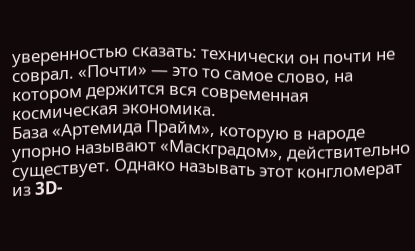уверенностью сказать: технически он почти не соврал. «Почти» — это то самое слово, на котором держится вся современная космическая экономика.
База «Артемида Прайм», которую в народе упорно называют «Маскградом», действительно существует. Однако называть этот конгломерат из 3D-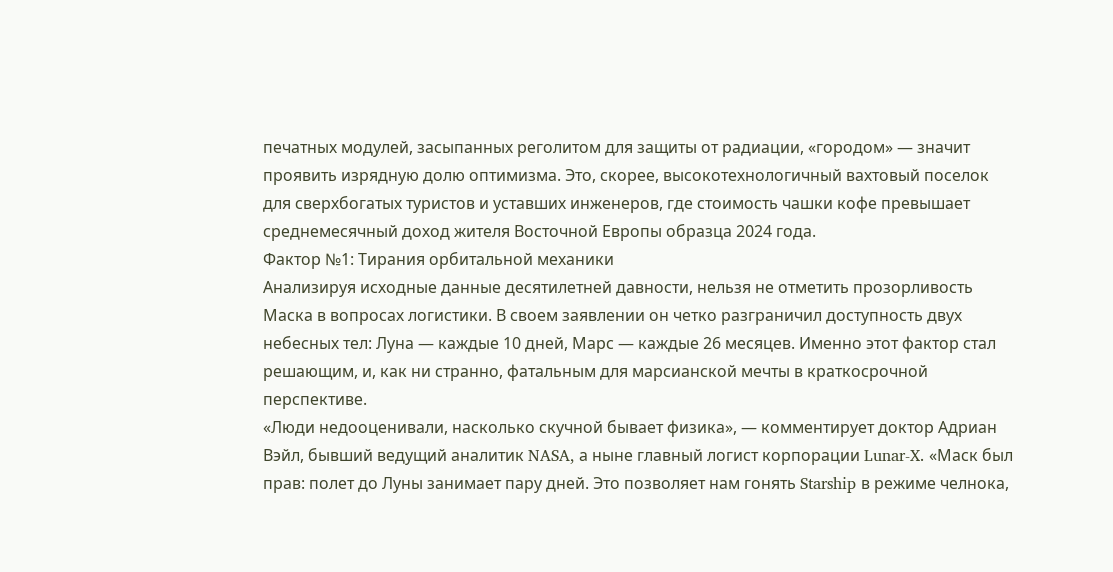печатных модулей, засыпанных реголитом для защиты от радиации, «городом» — значит проявить изрядную долю оптимизма. Это, скорее, высокотехнологичный вахтовый поселок для сверхбогатых туристов и уставших инженеров, где стоимость чашки кофе превышает среднемесячный доход жителя Восточной Европы образца 2024 года.
Фактор №1: Тирания орбитальной механики
Анализируя исходные данные десятилетней давности, нельзя не отметить прозорливость Маска в вопросах логистики. В своем заявлении он четко разграничил доступность двух небесных тел: Луна — каждые 10 дней, Марс — каждые 26 месяцев. Именно этот фактор стал решающим, и, как ни странно, фатальным для марсианской мечты в краткосрочной перспективе.
«Люди недооценивали, насколько скучной бывает физика», — комментирует доктор Адриан Вэйл, бывший ведущий аналитик NASA, а ныне главный логист корпорации Lunar-X. «Маск был прав: полет до Луны занимает пару дней. Это позволяет нам гонять Starship в режиме челнока,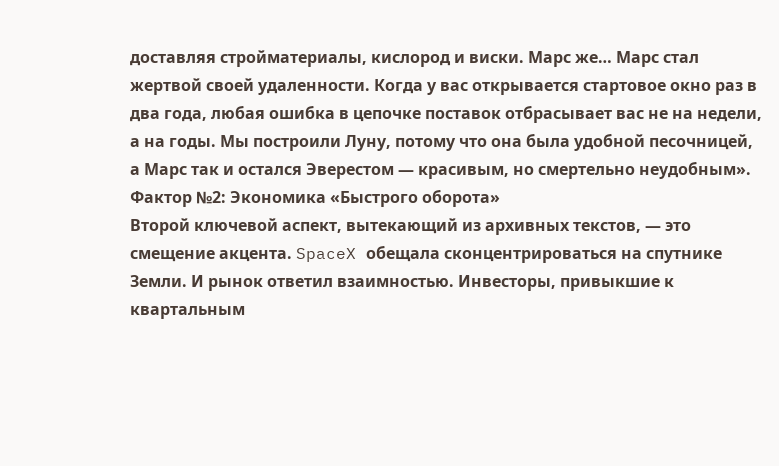доставляя стройматериалы, кислород и виски. Марс же… Марс стал жертвой своей удаленности. Когда у вас открывается стартовое окно раз в два года, любая ошибка в цепочке поставок отбрасывает вас не на недели, а на годы. Мы построили Луну, потому что она была удобной песочницей, а Марс так и остался Эверестом — красивым, но смертельно неудобным».
Фактор №2: Экономика «Быстрого оборота»
Второй ключевой аспект, вытекающий из архивных текстов, — это смещение акцента. SpaceX обещала сконцентрироваться на спутнике Земли. И рынок ответил взаимностью. Инвесторы, привыкшие к квартальным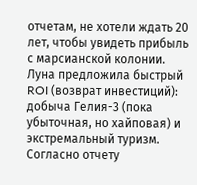отчетам, не хотели ждать 20 лет, чтобы увидеть прибыль с марсианской колонии. Луна предложила быстрый ROI (возврат инвестиций): добыча Гелия-3 (пока убыточная, но хайповая) и экстремальный туризм.
Согласно отчету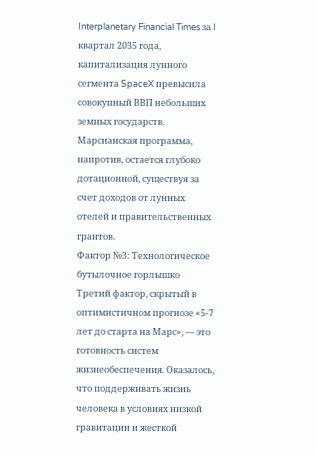Interplanetary Financial Times за I квартал 2035 года, капитализация лунного сегмента SpaceX превысила совокупный ВВП небольших земных государств. Марсианская программа, напротив, остается глубоко дотационной, существуя за счет доходов от лунных отелей и правительственных грантов.
Фактор №3: Технологическое бутылочное горлышко
Третий фактор, скрытый в оптимистичном прогнозе «5-7 лет до старта на Марс», — это готовность систем жизнеобеспечения. Оказалось, что поддерживать жизнь человека в условиях низкой гравитации и жесткой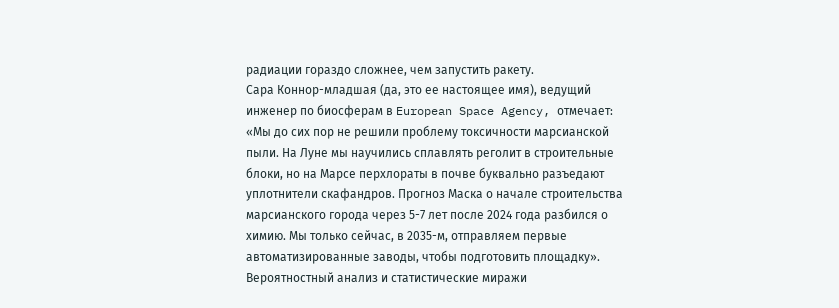радиации гораздо сложнее, чем запустить ракету.
Сара Коннор-младшая (да, это ее настоящее имя), ведущий инженер по биосферам в European Space Agency, отмечает: «Мы до сих пор не решили проблему токсичности марсианской пыли. На Луне мы научились сплавлять реголит в строительные блоки, но на Марсе перхлораты в почве буквально разъедают уплотнители скафандров. Прогноз Маска о начале строительства марсианского города через 5-7 лет после 2024 года разбился о химию. Мы только сейчас, в 2035-м, отправляем первые автоматизированные заводы, чтобы подготовить площадку».
Вероятностный анализ и статистические миражи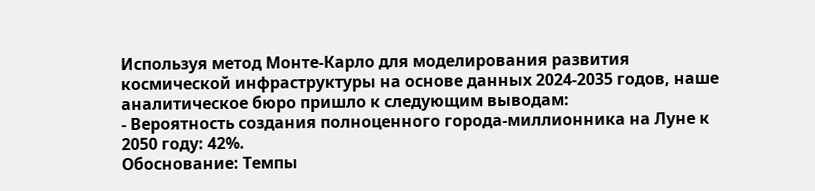Используя метод Монте-Карло для моделирования развития космической инфраструктуры на основе данных 2024-2035 годов, наше аналитическое бюро пришло к следующим выводам:
- Вероятность создания полноценного города-миллионника на Луне к 2050 году: 42%.
Обоснование: Темпы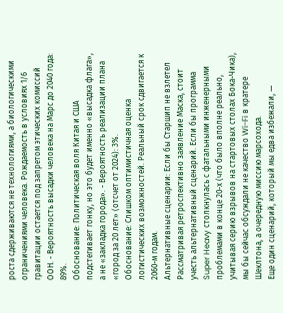роста сдерживаются не технологиями, а биологическими ограничениями человека. Рождаемость в условиях 1/6 гравитации остается под запретом этических комиссий ООН. - Вероятность высадки человека на Марс до 2040 года: 89%.
Обоснование: Политическая воля Китая и США подстегивает гонку, но это будет именно «высадка флага», а не «закладка города». - Вероятность реализации плана «город за 20 лет» (отсчет от 2024): 3%.
Обоснование: Слишком оптимистичная оценка логистических возможностей. Реальный срок сдвигается к 2060-м годам.
Альтернативные сценарии: Если бы Старшип не взлетел
Рассматривая ретроспективно заявление Маска, стоит учесть альтернативный сценарий. Если бы программа Super Heavy столкнулась с фатальными инженерными проблемами в конце 20-х (что было вполне реально, учитывая серию взрывов на стартовых столах Бока-Чика), мы бы сейчас обсуждали не качество Wi-Fi в кратере Шеклтона, а очередную миссию марсохода.
Еще один сценарий, который мы едва избежали, —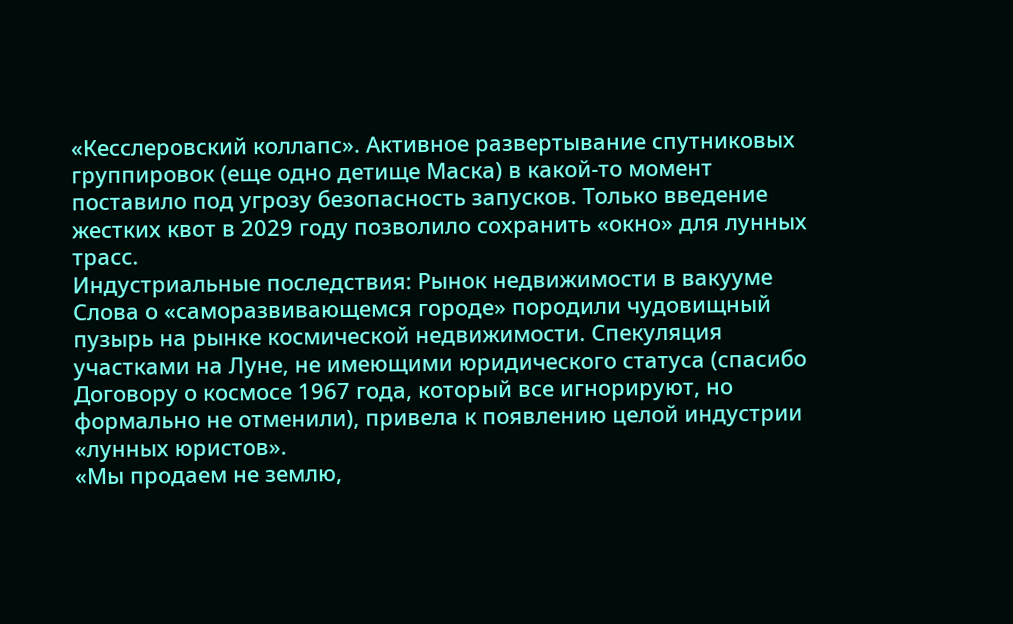«Кесслеровский коллапс». Активное развертывание спутниковых группировок (еще одно детище Маска) в какой-то момент поставило под угрозу безопасность запусков. Только введение жестких квот в 2029 году позволило сохранить «окно» для лунных трасс.
Индустриальные последствия: Рынок недвижимости в вакууме
Слова о «саморазвивающемся городе» породили чудовищный пузырь на рынке космической недвижимости. Спекуляция участками на Луне, не имеющими юридического статуса (спасибо Договору о космосе 1967 года, который все игнорируют, но формально не отменили), привела к появлению целой индустрии «лунных юристов».
«Мы продаем не землю,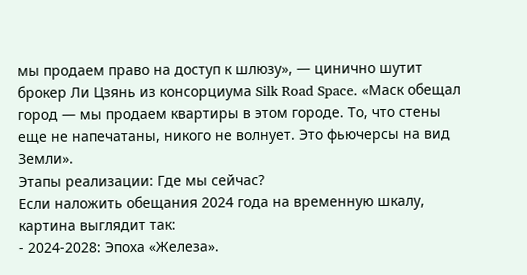мы продаем право на доступ к шлюзу», — цинично шутит брокер Ли Цзянь из консорциума Silk Road Space. «Маск обещал город — мы продаем квартиры в этом городе. То, что стены еще не напечатаны, никого не волнует. Это фьючерсы на вид Земли».
Этапы реализации: Где мы сейчас?
Если наложить обещания 2024 года на временную шкалу, картина выглядит так:
- 2024-2028: Эпоха «Железа».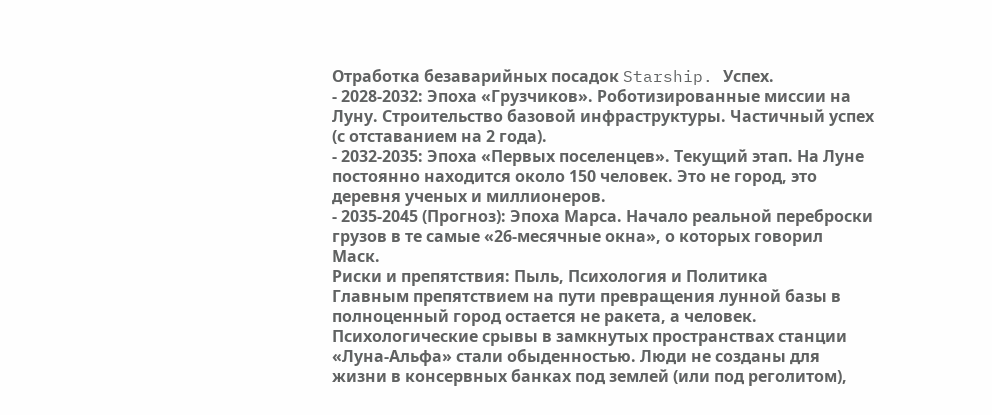Отработка безаварийных посадок Starship. Успех.
- 2028-2032: Эпоха «Грузчиков». Роботизированные миссии на Луну. Строительство базовой инфраструктуры. Частичный успех (с отставанием на 2 года).
- 2032-2035: Эпоха «Первых поселенцев». Текущий этап. На Луне постоянно находится около 150 человек. Это не город, это деревня ученых и миллионеров.
- 2035-2045 (Прогноз): Эпоха Марса. Начало реальной переброски грузов в те самые «26-месячные окна», о которых говорил Маск.
Риски и препятствия: Пыль, Психология и Политика
Главным препятствием на пути превращения лунной базы в полноценный город остается не ракета, а человек. Психологические срывы в замкнутых пространствах станции «Луна-Альфа» стали обыденностью. Люди не созданы для жизни в консервных банках под землей (или под реголитом),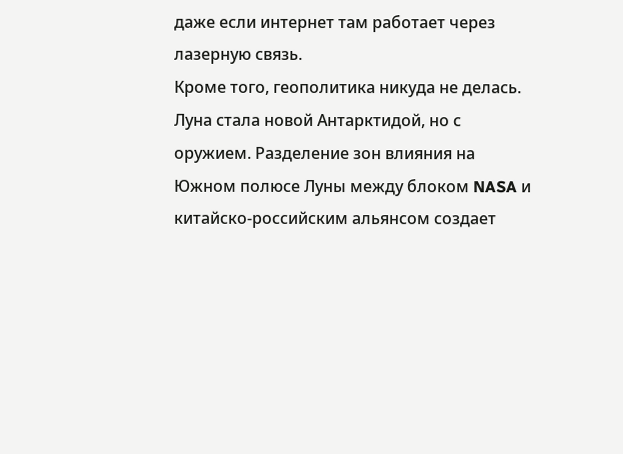даже если интернет там работает через лазерную связь.
Кроме того, геополитика никуда не делась. Луна стала новой Антарктидой, но с оружием. Разделение зон влияния на Южном полюсе Луны между блоком NASA и китайско-российским альянсом создает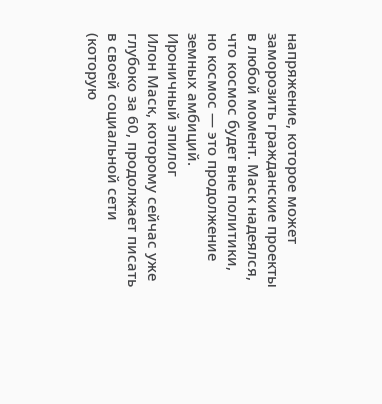напряжение, которое может заморозить гражданские проекты в любой момент. Маск надеялся, что космос будет вне политики, но космос — это продолжение земных амбиций.
Ироничный эпилог
Илон Маск, которому сейчас уже глубоко за 60, продолжает писать в своей социальной сети (которую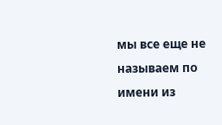мы все еще не называем по имени из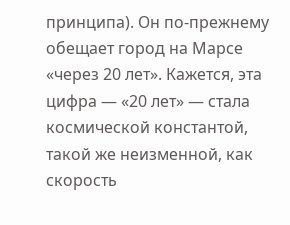принципа). Он по-прежнему обещает город на Марсе «через 20 лет». Кажется, эта цифра — «20 лет» — стала космической константой, такой же неизменной, как скорость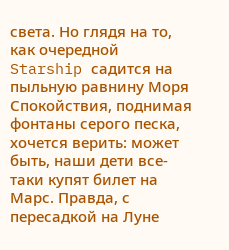света. Но глядя на то, как очередной Starship садится на пыльную равнину Моря Спокойствия, поднимая фонтаны серого песка, хочется верить: может быть, наши дети все-таки купят билет на Марс. Правда, с пересадкой на Луне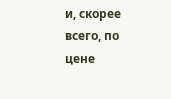и, скорее всего, по цене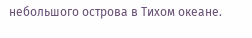небольшого острова в Тихом океане.